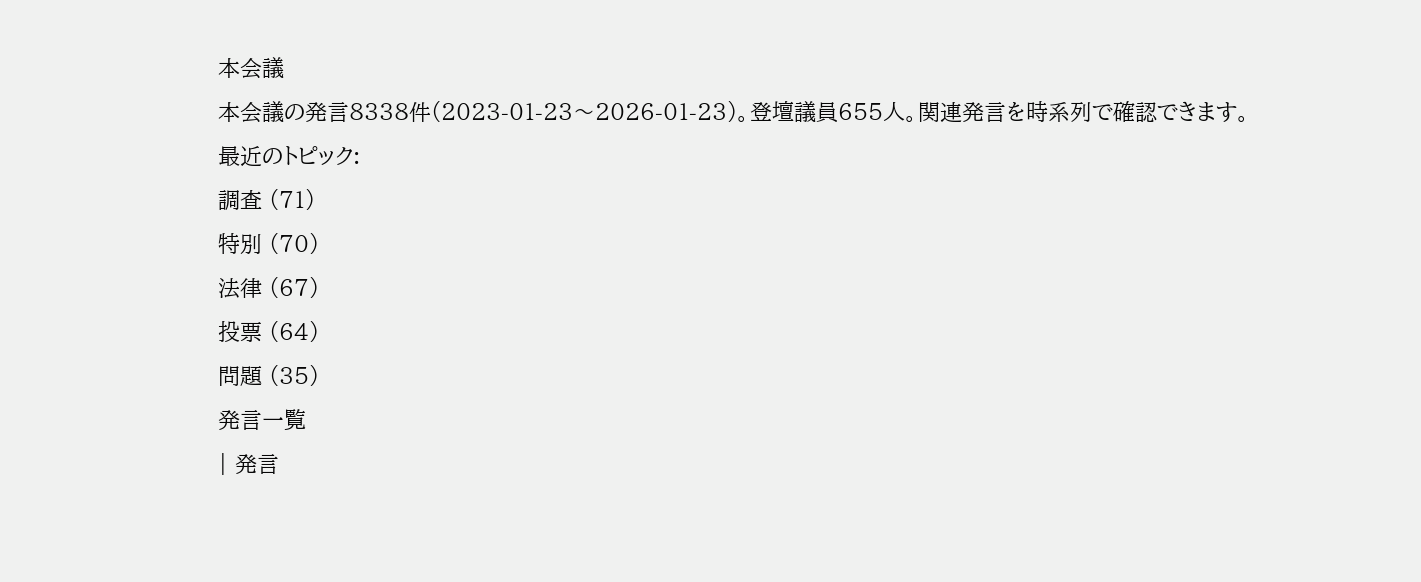本会議
本会議の発言8338件(2023-01-23〜2026-01-23)。登壇議員655人。関連発言を時系列で確認できます。
最近のトピック:
調査 (71)
特別 (70)
法律 (67)
投票 (64)
問題 (35)
発言一覧
| 発言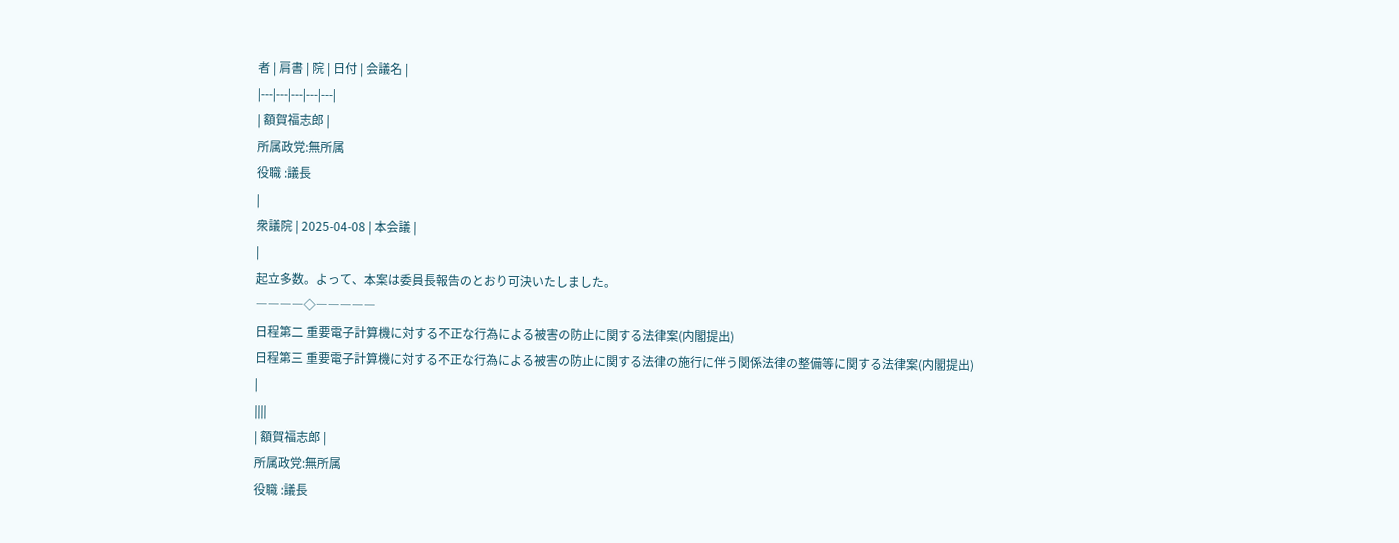者 | 肩書 | 院 | 日付 | 会議名 |
|---|---|---|---|---|
| 額賀福志郎 |
所属政党:無所属
役職 :議長
|
衆議院 | 2025-04-08 | 本会議 |
|
起立多数。よって、本案は委員長報告のとおり可決いたしました。
――――◇―――――
日程第二 重要電子計算機に対する不正な行為による被害の防止に関する法律案(内閣提出)
日程第三 重要電子計算機に対する不正な行為による被害の防止に関する法律の施行に伴う関係法律の整備等に関する法律案(内閣提出)
|
||||
| 額賀福志郎 |
所属政党:無所属
役職 :議長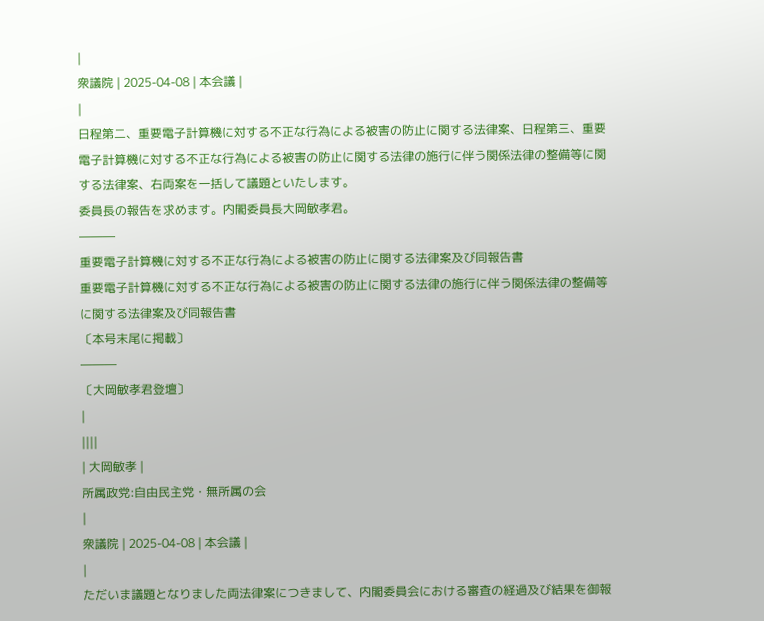|
衆議院 | 2025-04-08 | 本会議 |
|
日程第二、重要電子計算機に対する不正な行為による被害の防止に関する法律案、日程第三、重要電子計算機に対する不正な行為による被害の防止に関する法律の施行に伴う関係法律の整備等に関する法律案、右両案を一括して議題といたします。
委員長の報告を求めます。内閣委員長大岡敏孝君。
―――
重要電子計算機に対する不正な行為による被害の防止に関する法律案及び同報告書
重要電子計算機に対する不正な行為による被害の防止に関する法律の施行に伴う関係法律の整備等に関する法律案及び同報告書
〔本号末尾に掲載〕
―――
〔大岡敏孝君登壇〕
|
||||
| 大岡敏孝 |
所属政党:自由民主党・無所属の会
|
衆議院 | 2025-04-08 | 本会議 |
|
ただいま議題となりました両法律案につきまして、内閣委員会における審査の経過及び結果を御報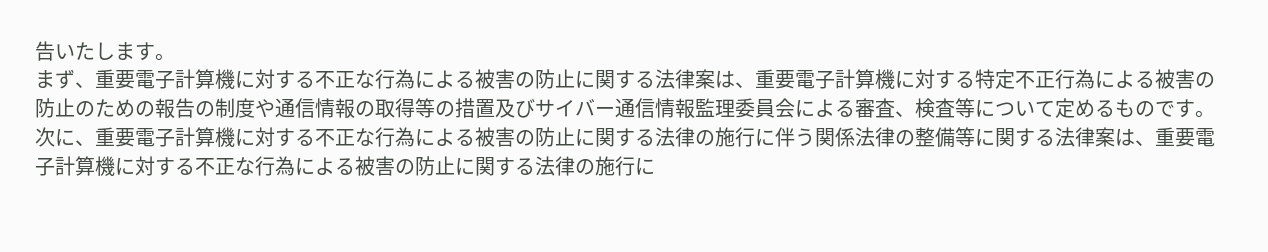告いたします。
まず、重要電子計算機に対する不正な行為による被害の防止に関する法律案は、重要電子計算機に対する特定不正行為による被害の防止のための報告の制度や通信情報の取得等の措置及びサイバー通信情報監理委員会による審査、検査等について定めるものです。
次に、重要電子計算機に対する不正な行為による被害の防止に関する法律の施行に伴う関係法律の整備等に関する法律案は、重要電子計算機に対する不正な行為による被害の防止に関する法律の施行に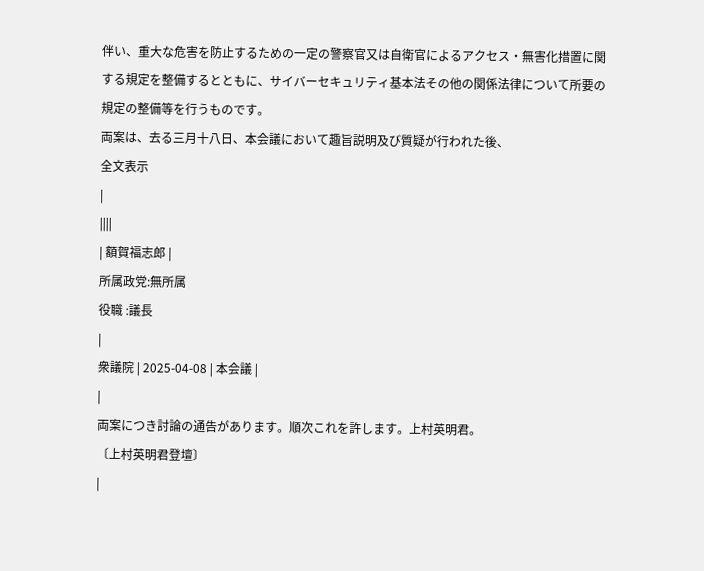伴い、重大な危害を防止するための一定の警察官又は自衛官によるアクセス・無害化措置に関する規定を整備するとともに、サイバーセキュリティ基本法その他の関係法律について所要の規定の整備等を行うものです。
両案は、去る三月十八日、本会議において趣旨説明及び質疑が行われた後、
全文表示
|
||||
| 額賀福志郎 |
所属政党:無所属
役職 :議長
|
衆議院 | 2025-04-08 | 本会議 |
|
両案につき討論の通告があります。順次これを許します。上村英明君。
〔上村英明君登壇〕
|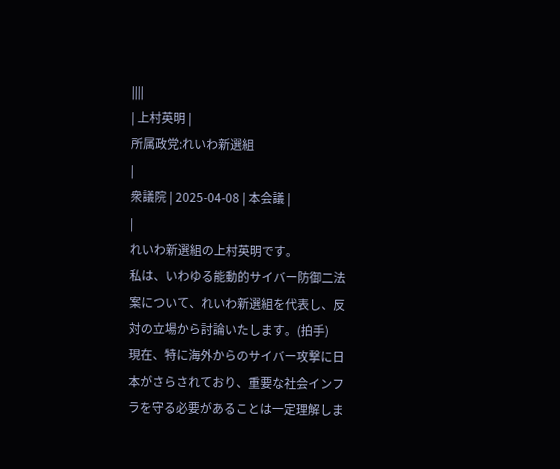||||
| 上村英明 |
所属政党:れいわ新選組
|
衆議院 | 2025-04-08 | 本会議 |
|
れいわ新選組の上村英明です。
私は、いわゆる能動的サイバー防御二法案について、れいわ新選組を代表し、反対の立場から討論いたします。(拍手)
現在、特に海外からのサイバー攻撃に日本がさらされており、重要な社会インフラを守る必要があることは一定理解しま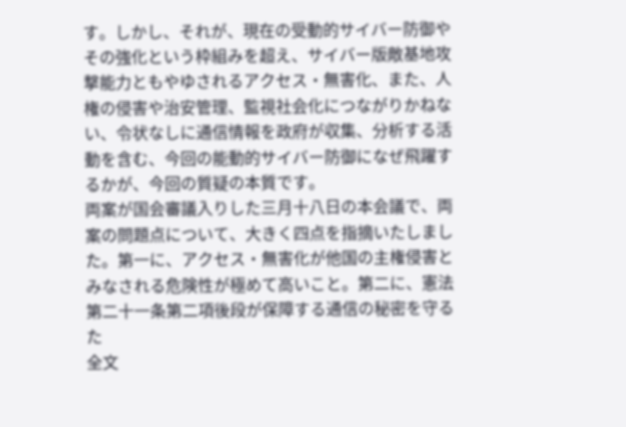す。しかし、それが、現在の受動的サイバー防御やその強化という枠組みを超え、サイバー版敵基地攻撃能力ともやゆされるアクセス・無害化、また、人権の侵害や治安管理、監視社会化につながりかねない、令状なしに通信情報を政府が収集、分析する活動を含む、今回の能動的サイバー防御になぜ飛躍するかが、今回の質疑の本質です。
両案が国会審議入りした三月十八日の本会議で、両案の問題点について、大きく四点を指摘いたしました。第一に、アクセス・無害化が他国の主権侵害とみなされる危険性が極めて高いこと。第二に、憲法第二十一条第二項後段が保障する通信の秘密を守るた
全文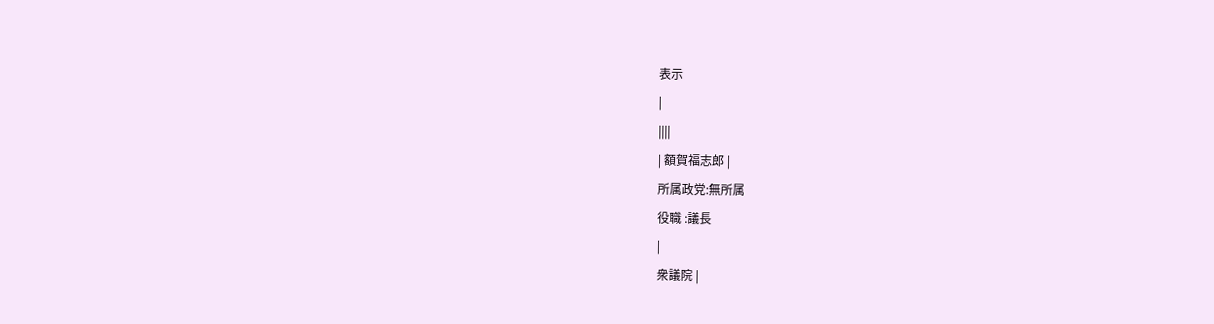表示
|
||||
| 額賀福志郎 |
所属政党:無所属
役職 :議長
|
衆議院 |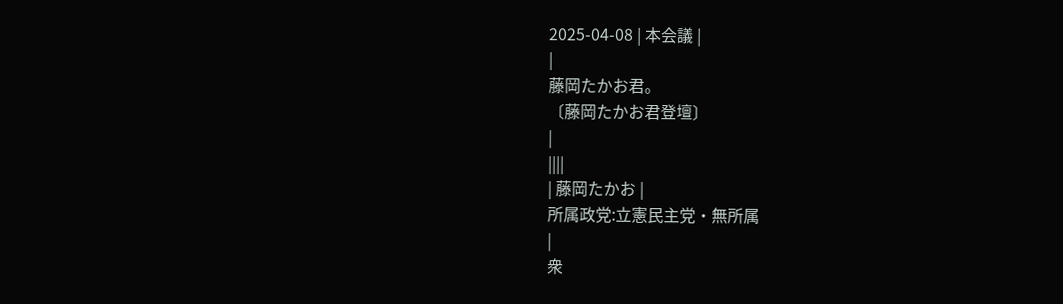2025-04-08 | 本会議 |
|
藤岡たかお君。
〔藤岡たかお君登壇〕
|
||||
| 藤岡たかお |
所属政党:立憲民主党・無所属
|
衆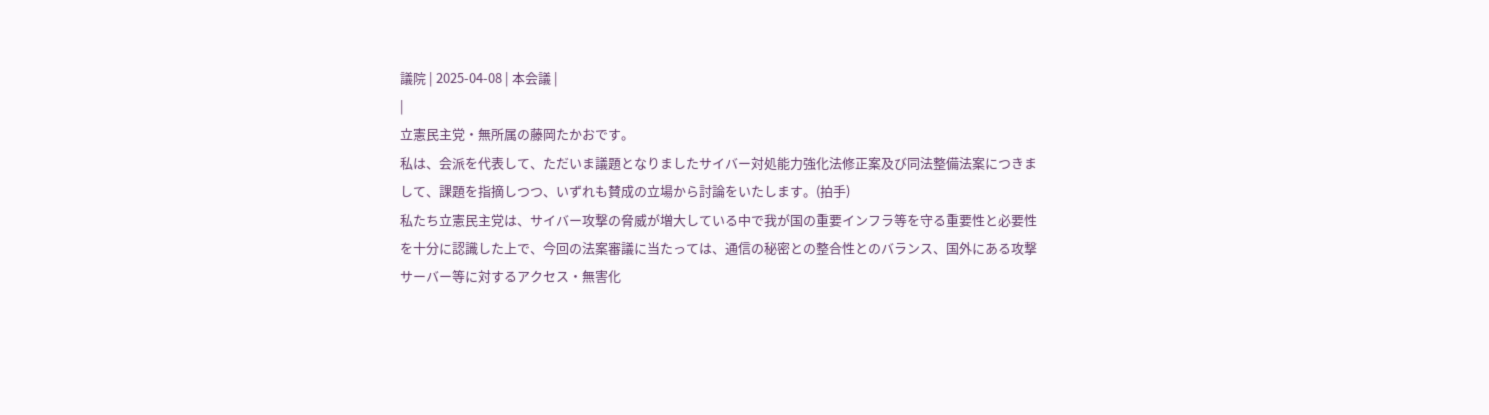議院 | 2025-04-08 | 本会議 |
|
立憲民主党・無所属の藤岡たかおです。
私は、会派を代表して、ただいま議題となりましたサイバー対処能力強化法修正案及び同法整備法案につきまして、課題を指摘しつつ、いずれも賛成の立場から討論をいたします。(拍手)
私たち立憲民主党は、サイバー攻撃の脅威が増大している中で我が国の重要インフラ等を守る重要性と必要性を十分に認識した上で、今回の法案審議に当たっては、通信の秘密との整合性とのバランス、国外にある攻撃サーバー等に対するアクセス・無害化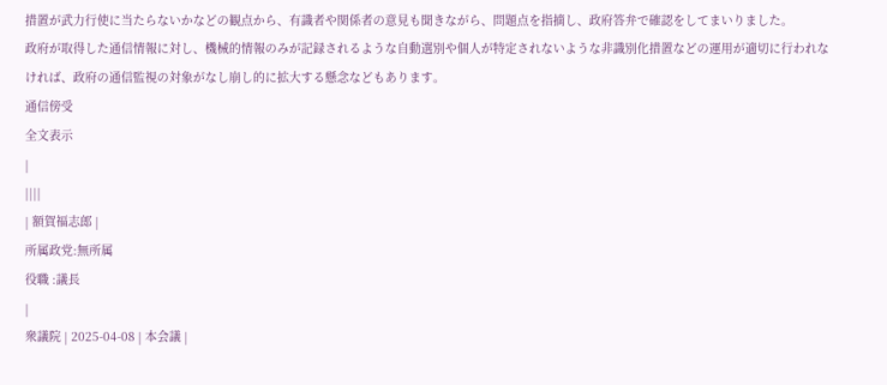措置が武力行使に当たらないかなどの観点から、有識者や関係者の意見も聞きながら、問題点を指摘し、政府答弁で確認をしてまいりました。
政府が取得した通信情報に対し、機械的情報のみが記録されるような自動選別や個人が特定されないような非識別化措置などの運用が適切に行われなければ、政府の通信監視の対象がなし崩し的に拡大する懸念などもあります。
通信傍受
全文表示
|
||||
| 額賀福志郎 |
所属政党:無所属
役職 :議長
|
衆議院 | 2025-04-08 | 本会議 |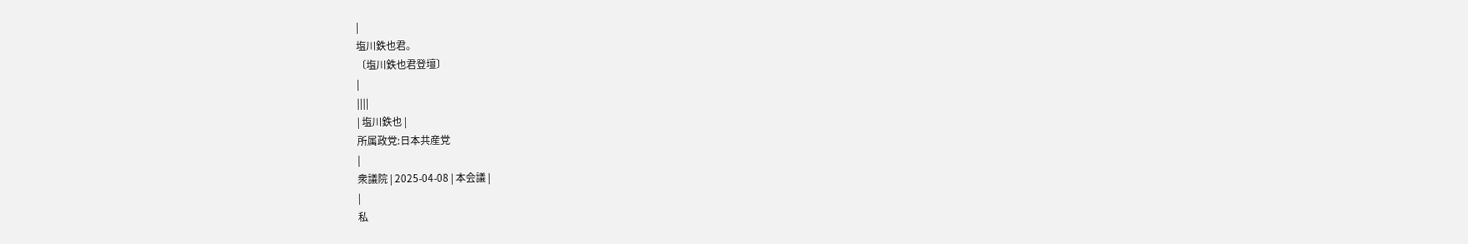|
塩川鉄也君。
〔塩川鉄也君登壇〕
|
||||
| 塩川鉄也 |
所属政党:日本共産党
|
衆議院 | 2025-04-08 | 本会議 |
|
私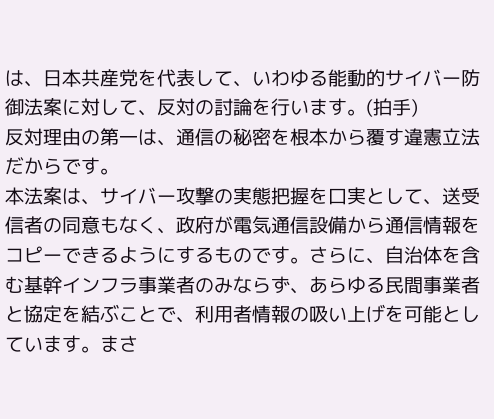は、日本共産党を代表して、いわゆる能動的サイバー防御法案に対して、反対の討論を行います。(拍手)
反対理由の第一は、通信の秘密を根本から覆す違憲立法だからです。
本法案は、サイバー攻撃の実態把握を口実として、送受信者の同意もなく、政府が電気通信設備から通信情報をコピーできるようにするものです。さらに、自治体を含む基幹インフラ事業者のみならず、あらゆる民間事業者と協定を結ぶことで、利用者情報の吸い上げを可能としています。まさ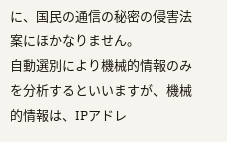に、国民の通信の秘密の侵害法案にほかなりません。
自動選別により機械的情報のみを分析するといいますが、機械的情報は、IPアドレ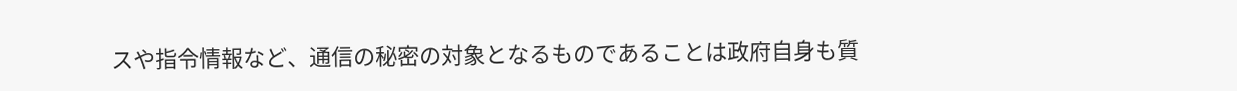スや指令情報など、通信の秘密の対象となるものであることは政府自身も質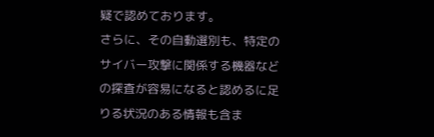疑で認めております。
さらに、その自動選別も、特定のサイバー攻撃に関係する機器などの探査が容易になると認めるに足りる状況のある情報も含ま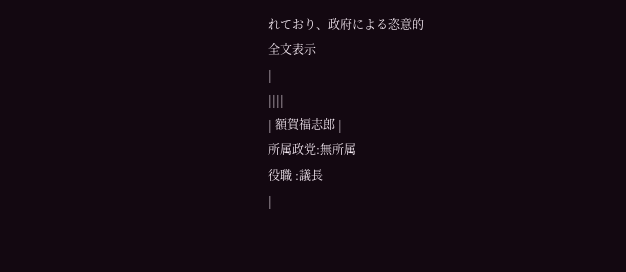れており、政府による恣意的
全文表示
|
||||
| 額賀福志郎 |
所属政党:無所属
役職 :議長
|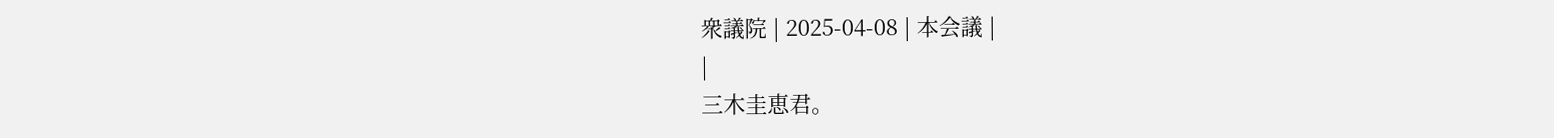衆議院 | 2025-04-08 | 本会議 |
|
三木圭恵君。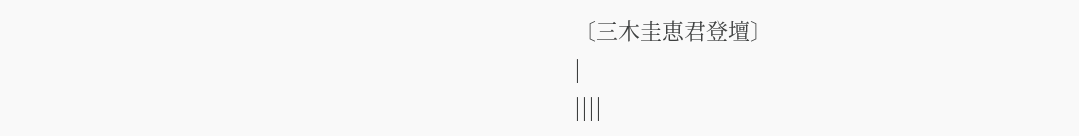〔三木圭恵君登壇〕
|
||||